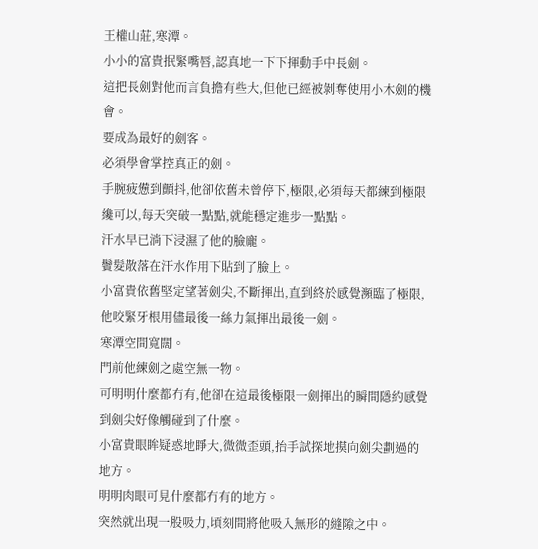王權山莊,寒潭。
小小的富貴抿緊嘴唇,認真地一下下揮動手中長劍。
這把長劍對他而言負擔有些大,但他已經被剝奪使用小木劍的機會。
要成為最好的劍客。
必須學會掌控真正的劍。
手腕疲憊到顫抖,他卻依舊未曾停下,極限,必須每天都練到極限纔可以,每天突破一點點,就能穩定進步一點點。
汗水早已淌下浸濕了他的臉龐。
鬢髮散落在汗水作用下貼到了臉上。
小富貴依舊堅定望著劍尖,不斷揮出,直到終於感覺瀕臨了極限,他咬緊牙根用儘最後一絲力氣揮出最後一劍。
寒潭空間寬闊。
門前他練劍之處空無一物。
可明明什麼都冇有,他卻在這最後極限一劍揮出的瞬間隱約感覺到劍尖好像觸碰到了什麼。
小富貴眼眸疑惑地睜大,微微歪頭,抬手試探地摸向劍尖劃過的地方。
明明肉眼可見什麼都冇有的地方。
突然就出現一股吸力,頃刻間將他吸入無形的縫隙之中。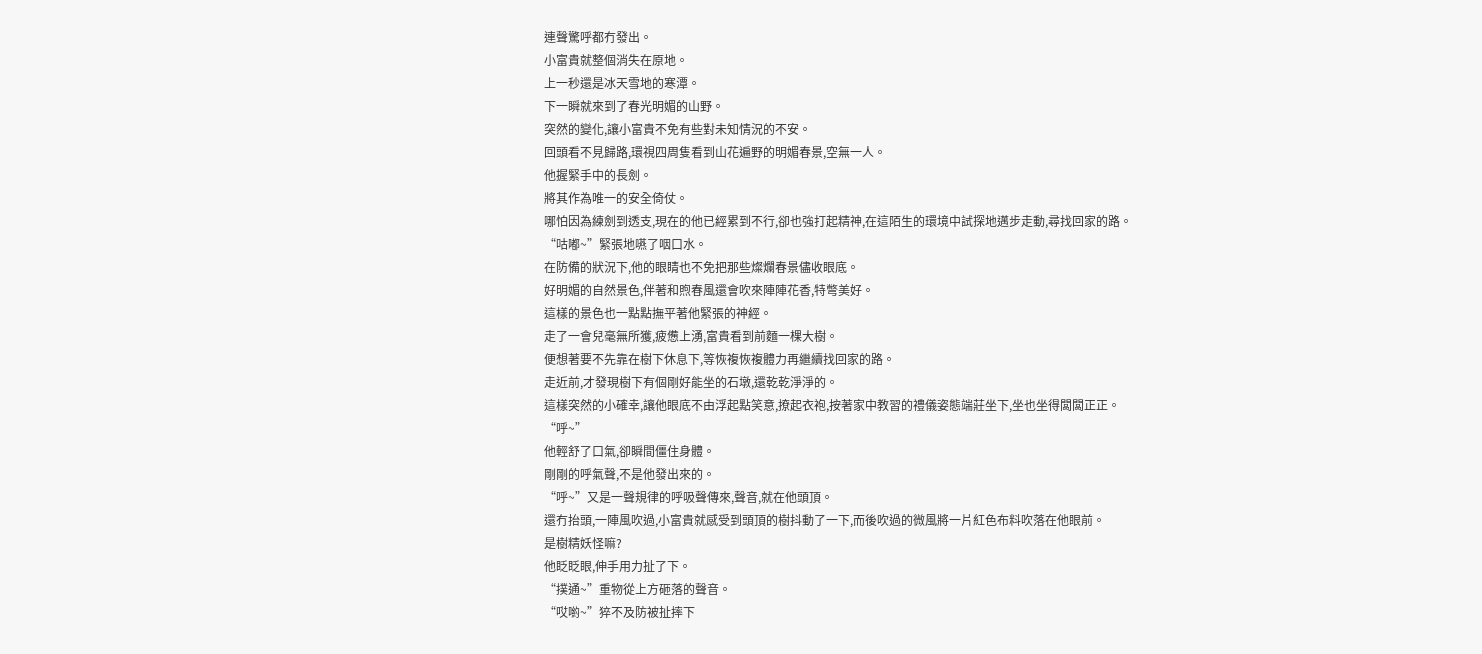連聲驚呼都冇發出。
小富貴就整個消失在原地。
上一秒還是冰天雪地的寒潭。
下一瞬就來到了春光明媚的山野。
突然的變化,讓小富貴不免有些對未知情況的不安。
回頭看不見歸路,環視四周隻看到山花遍野的明媚春景,空無一人。
他握緊手中的長劍。
將其作為唯一的安全倚仗。
哪怕因為練劍到透支,現在的他已經累到不行,卻也強打起精神,在這陌生的環境中試探地邁步走動,尋找回家的路。
“咕嘟~”緊張地嚥了咽口水。
在防備的狀況下,他的眼睛也不免把那些燦爛春景儘收眼底。
好明媚的自然景色,伴著和煦春風還會吹來陣陣花香,特彆美好。
這樣的景色也一點點撫平著他緊張的神經。
走了一會兒毫無所獲,疲憊上湧,富貴看到前麵一棵大樹。
便想著要不先靠在樹下休息下,等恢複恢複體力再繼續找回家的路。
走近前,才發現樹下有個剛好能坐的石墩,還乾乾淨淨的。
這樣突然的小確幸,讓他眼底不由浮起點笑意,撩起衣袍,按著家中教習的禮儀姿態端莊坐下,坐也坐得闆闆正正。
“呼~”
他輕舒了口氣,卻瞬間僵住身體。
剛剛的呼氣聲,不是他發出來的。
“呼~”又是一聲規律的呼吸聲傳來,聲音,就在他頭頂。
還冇抬頭,一陣風吹過,小富貴就感受到頭頂的樹抖動了一下,而後吹過的微風將一片紅色布料吹落在他眼前。
是樹精妖怪嘛?
他眨眨眼,伸手用力扯了下。
“撲通~”重物從上方砸落的聲音。
“哎喲~”猝不及防被扯摔下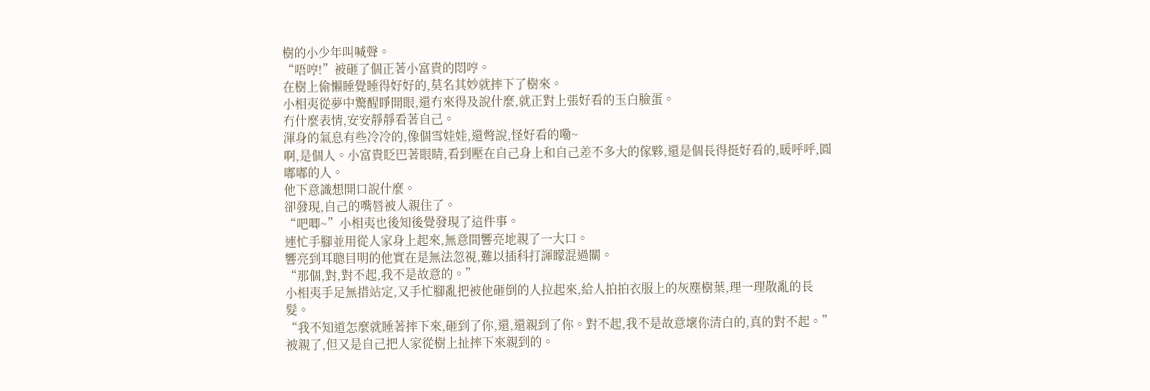樹的小少年叫喊聲。
“唔哼!”被砸了個正著小富貴的悶哼。
在樹上偷懶睡覺睡得好好的,莫名其妙就摔下了樹來。
小相夷從夢中驚醒睜開眼,還冇來得及說什麼,就正對上張好看的玉白臉蛋。
冇什麼表情,安安靜靜看著自己。
渾身的氣息有些冷冷的,像個雪娃娃,還彆說,怪好看的嘞~
啊,是個人。小富貴眨巴著眼睛,看到壓在自己身上和自己差不多大的傢夥,還是個長得挺好看的,暖呼呼,圓嘟嘟的人。
他下意識想開口說什麼。
卻發現,自己的嘴唇被人親住了。
“吧唧~”小相夷也後知後覺發現了這件事。
連忙手腳並用從人家身上起來,無意間響亮地親了一大口。
響亮到耳聰目明的他實在是無法忽視,難以插科打諢矇混過關。
“那個,對,對不起,我不是故意的。”
小相夷手足無措站定,又手忙腳亂把被他砸倒的人拉起來,給人拍拍衣服上的灰塵樹葉,理一理散亂的長髮。
“我不知道怎麼就睡著摔下來,砸到了你,還,還親到了你。對不起,我不是故意壞你清白的,真的對不起。”
被親了,但又是自己把人家從樹上扯摔下來親到的。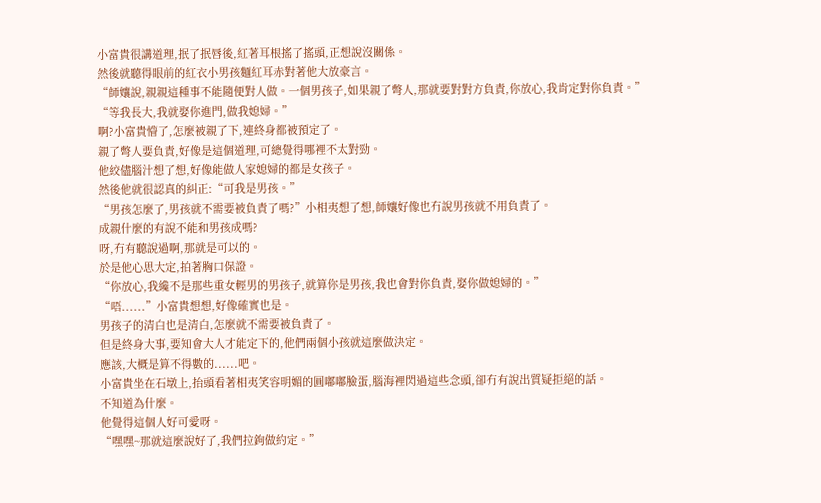小富貴很講道理,抿了抿唇後,紅著耳根搖了搖頭,正想說沒關係。
然後就聽得眼前的紅衣小男孩麵紅耳赤對著他大放豪言。
“師孃說,親親這種事不能隨便對人做。一個男孩子,如果親了彆人,那就要對對方負責,你放心,我肯定對你負責。”
“等我長大,我就娶你進門,做我媳婦。”
啊?小富貴懵了,怎麼被親了下,連終身都被預定了。
親了彆人要負責,好像是這個道理,可總覺得哪裡不太對勁。
他絞儘腦汁想了想,好像能做人家媳婦的都是女孩子。
然後他就很認真的糾正:“可我是男孩。”
“男孩怎麼了,男孩就不需要被負責了嗎?”小相夷想了想,師孃好像也冇說男孩就不用負責了。
成親什麼的有說不能和男孩成嗎?
呀,冇有聽說過啊,那就是可以的。
於是他心思大定,拍著胸口保證。
“你放心,我纔不是那些重女輕男的男孩子,就算你是男孩,我也會對你負責,娶你做媳婦的。”
“唔......”小富貴想想,好像確實也是。
男孩子的清白也是清白,怎麼就不需要被負責了。
但是終身大事,要知會大人才能定下的,他們兩個小孩就這麼做決定。
應該,大概是算不得數的......吧。
小富貴坐在石墩上,抬頭看著相夷笑容明媚的圓嘟嘟臉蛋,腦海裡閃過這些念頭,卻冇有說出質疑拒絕的話。
不知道為什麼。
他覺得這個人好可愛呀。
“嘿嘿~那就這麼說好了,我們拉鉤做約定。”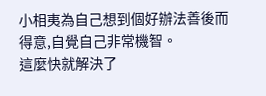小相夷為自己想到個好辦法善後而得意,自覺自己非常機智。
這麼快就解決了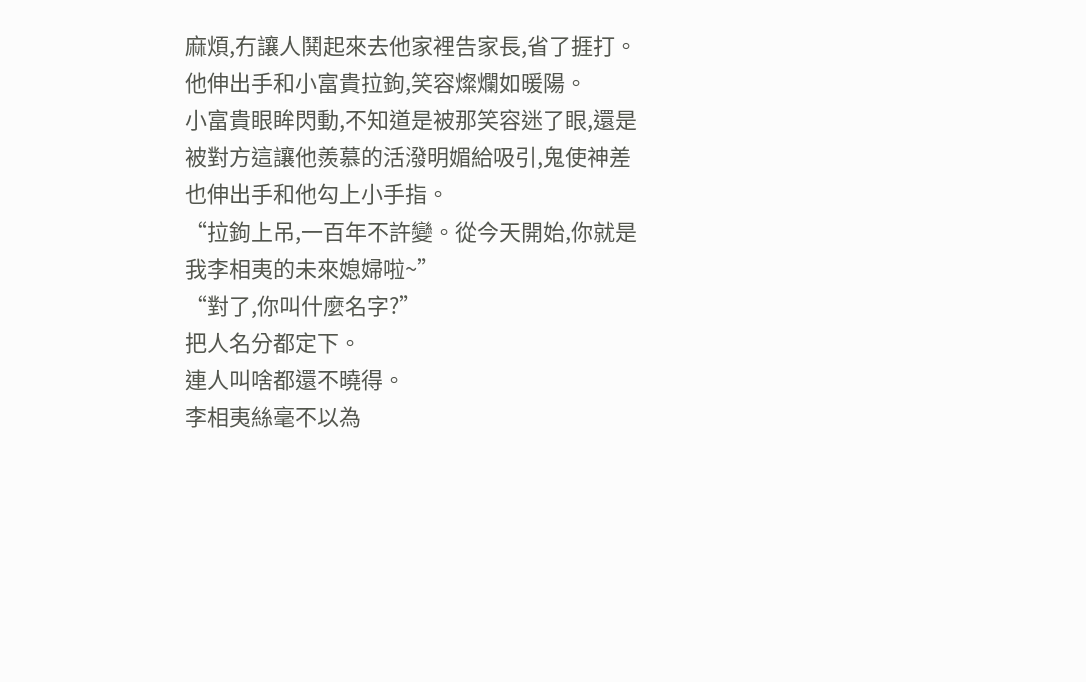麻煩,冇讓人鬨起來去他家裡告家長,省了捱打。
他伸出手和小富貴拉鉤,笑容燦爛如暖陽。
小富貴眼眸閃動,不知道是被那笑容迷了眼,還是被對方這讓他羨慕的活潑明媚給吸引,鬼使神差也伸出手和他勾上小手指。
“拉鉤上吊,一百年不許變。從今天開始,你就是我李相夷的未來媳婦啦~”
“對了,你叫什麼名字?”
把人名分都定下。
連人叫啥都還不曉得。
李相夷絲毫不以為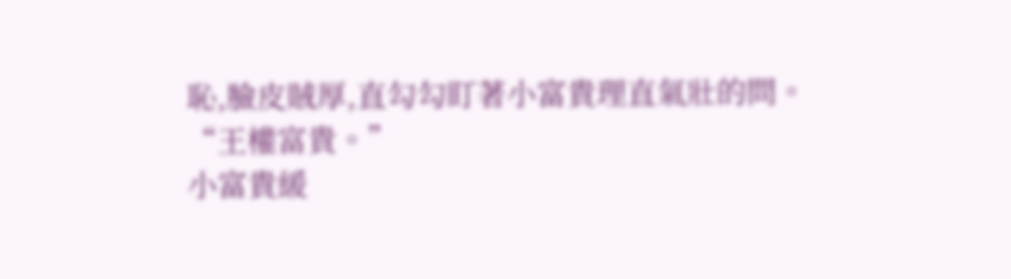恥,臉皮賊厚,直勾勾盯著小富貴理直氣壯的問。
“王權富貴。”
小富貴緩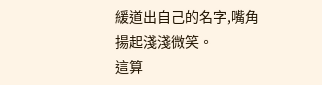緩道出自己的名字,嘴角揚起淺淺微笑。
這算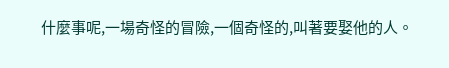什麼事呢,一場奇怪的冒險,一個奇怪的,叫著要娶他的人。